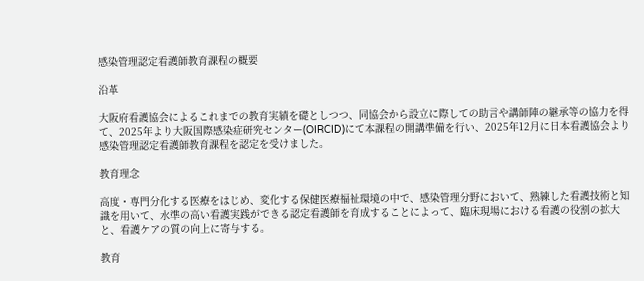感染管理認定看護師教育課程の概要

沿革

大阪府看護協会によるこれまでの教育実績を礎としつつ、同協会から設立に際しての助言や講師陣の継承等の協力を得て、2025年より大阪国際感染症研究センター(OIRCID)にて本課程の開講準備を行い、2025年12月に日本看護協会より感染管理認定看護師教育課程を認定を受けました。

教育理念

高度・専門分化する医療をはじめ、変化する保健医療福祉環境の中で、感染管理分野において、熟練した看護技術と知識を用いて、水準の高い看護実践ができる認定看護師を育成することによって、臨床現場における看護の役割の拡大と、看護ケアの質の向上に寄与する。

教育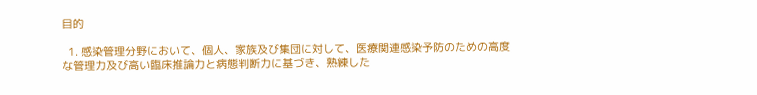目的

  1. 感染管理分野において、個人、家族及び集団に対して、医療関連感染予防のための高度な管理力及び高い臨床推論力と病態判断力に基づき、熟練した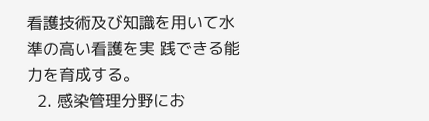看護技術及び知識を用いて水準の高い看護を実 践できる能力を育成する。
  2. 感染管理分野にお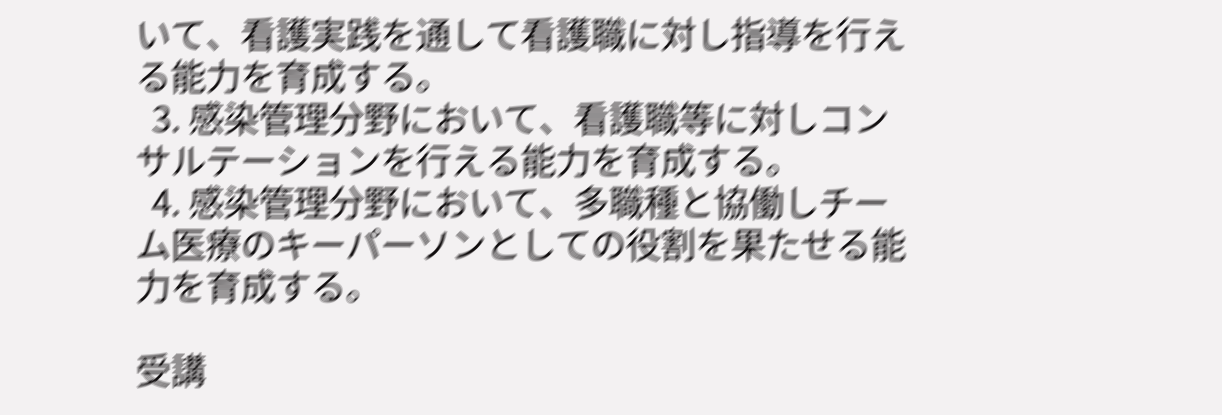いて、看護実践を通して看護職に対し指導を行える能力を育成する。
  3. 感染管理分野において、看護職等に対しコンサルテーションを行える能力を育成する。
  4. 感染管理分野において、多職種と協働しチーム医療のキーパーソンとしての役割を果たせる能力を育成する。

受講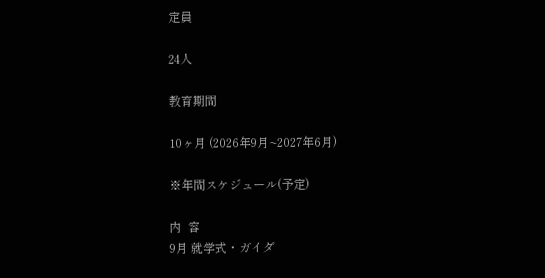定員

24人

教育期間

10ヶ月 (2026年9月~2027年6月)

※年間スケジュール(予定)

内  容
9月 就学式・ガイダ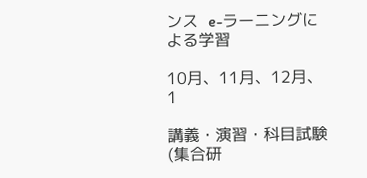ンス  e-ラーニングによる学習

10月、11月、12月、1

講義・演習・科目試験 (集合研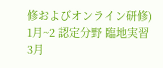修およびオンライン研修)
1月~2 認定分野 臨地実習
3月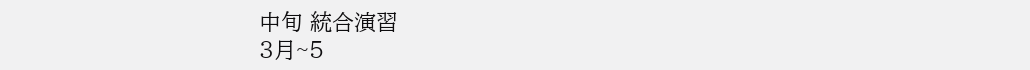中旬 統合演習
3月~5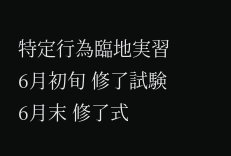特定行為臨地実習
6月初旬 修了試験
6月末 修了式